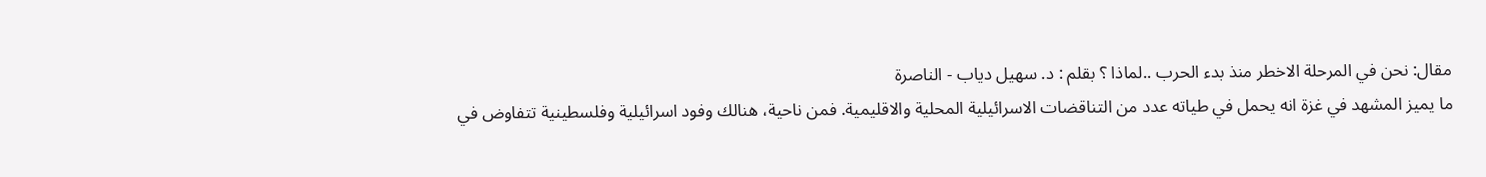مقال: نحن في المرحلة الاخطر منذ بدء الحرب ..لماذا ؟ بقلم : د. سهيل دياب - الناصرة
ما يميز المشهد في غزة انه يحمل في طياته عدد من التناقضات الاسرائيلية المحلية والاقليمية. فمن ناحية، هنالك وفود اسرائيلية وفلسطينية تتفاوض في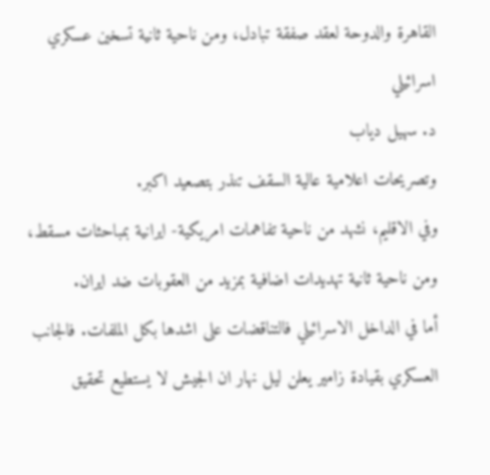القاهرة والدوحة لعقد صفقة تبادل، ومن ناحية ثانية تسخين عسكري اسرائيلي
د. سهيل دياب
وتصريحات اعلامية عالية السقف تنذر بتصعيد اكبر.
وفي الاقليم، نشهد من ناحية تفاهمات امريكية- ايرانية بمباحثات مسقط، ومن ناحية ثانية تهديدات اضافية بمزيد من العقوبات ضد ايران.
أما في الداخل الاسرائيلي فالتناقضات على اشدها بكل الملفات. فالجانب العسكري بقيادة زامير يعلن ليل نهار ان الجيش لا يستطيع تحقيق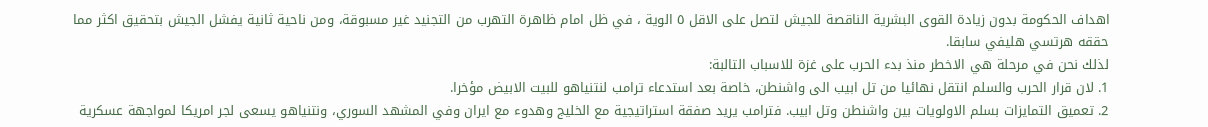اهداف الحكومة بدون زيادة القوى البشرية الناقصة للجيش لتصل على الاقل ٥ الوية ، في ظل امام ظاهرة التهرب من التجنيد غير مسبوقة، ومن ناحية ثانية يفشل الجيش بتحقيق اكثر مما حققه هرتسي هليفي سابقا.
لذلك نحن في مرحلة هي الاخطر منذ بدء الحرب على غزة للاسباب التالبة:
1. لان قرار الحرب والسلم انتقل نهائيا من تل ابيب الى واشنطن، خاصة بعد استدعاء ترامب لنتنياهو للبيت الابيض مؤخرا.
2. تعميق التمايزات بسلم الاولويات بين واشنطن وتل ابيب. فترامب يريد صفقة استراتيجية مع الخليج وهدوء مع ايران وفي المشهد السوري، ونتنياهو يسعى لجر امريكا لمواجهة عسكرية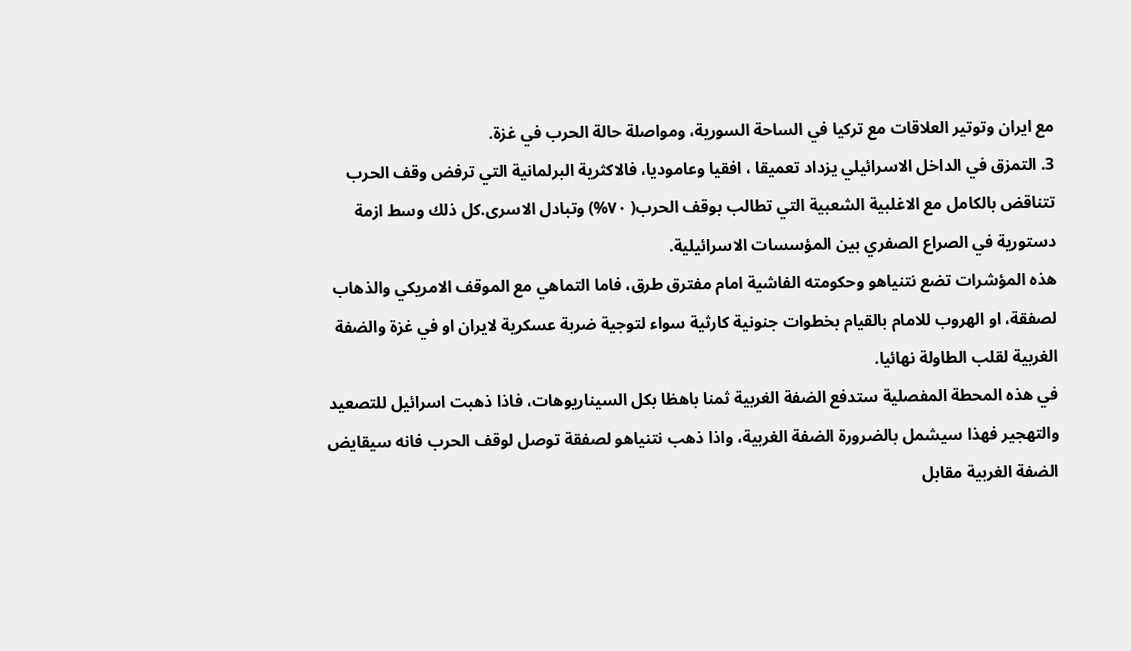مع ايران وتوتير العلاقات مع تركيا في الساحة السورية، ومواصلة حالة الحرب في غزة.
3. التمزق في الداخل الاسرائيلي يزداد تعميقا ، افقيا وعاموديا، فالاكثرية البرلمانية التي ترفض وقف الحرب تتناقض بالكامل مع الاغلبية الشعبية التي تطالب بوقف الحرب( ٧٠%) وتبادل الاسرى.كل ذلك وسط ازمة دستورية في الصراع الصفري بين المؤسسات الاسرائيلية.
هذه المؤشرات تضع نتنياهو وحكومته الفاشية امام مفترق طرق، فاما التماهي مع الموقف الامريكي والذهاب لصفقة، او الهروب للامام بالقيام بخطوات جنونية كارثية سواء لتوجية ضربة عسكرية لايران او في غزة والضفة الغربية لقلب الطاولة نهائيا.
في هذه المحطة المفصلية ستدفع الضفة الغربية ثمنا باهظا بكل السيناريوهات، فاذا ذهبت اسرائيل للتصعيد والتهجير فهذا سيشمل بالضرورة الضفة الغربية، واذا ذهب نتنياهو لصفقة توصل لوقف الحرب فانه سيقايض الضفة الغربية مقابل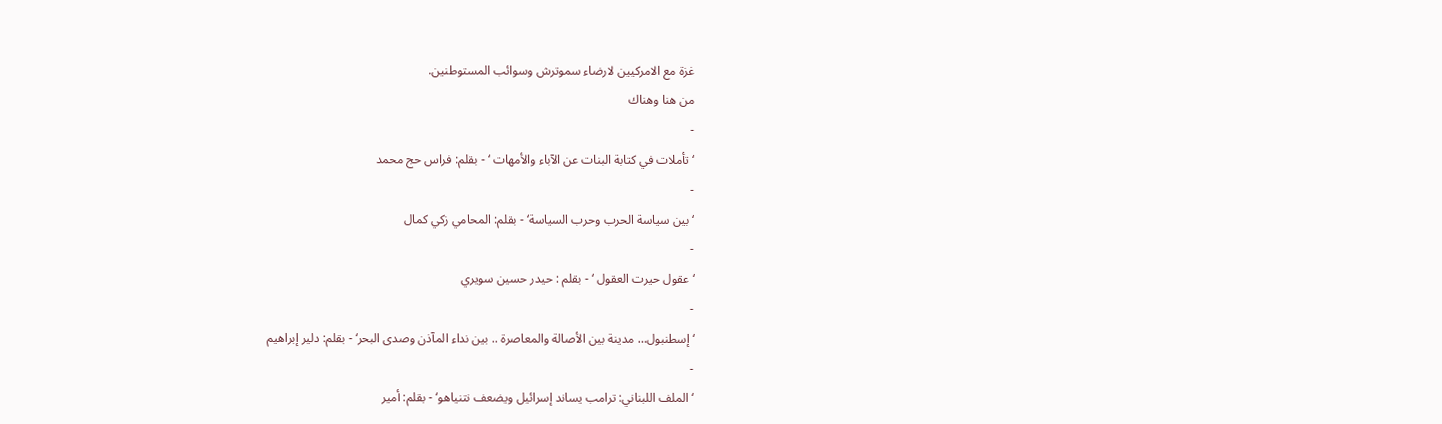غزة مع الامركيين لارضاء سموترش وسوائب المستوطنين.
من هنا وهناك
-
‘ تأملات في كتابة البنات عن الآباء والأمهات ‘ - بقلم: فراس حج محمد
-
‘بين سياسة الحرب وحرب السياسة‘ - بقلم: المحامي زكي كمال
-
‘ عقول حيرت العقول ‘ - بقلم : حيدر حسين سويري
-
‘إسطنبول… مدينة بين الأصالة والمعاصرة .. بين نداء المآذن وصدى البحر‘ - بقلم: دلير إبراهيم
-
‘الملف اللبناني: ترامب يساند إسرائيل ويضعف نتنياهو‘ - بقلم: أمير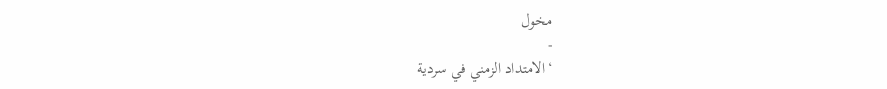مخول
-
‘الامتداد الزمني في سردية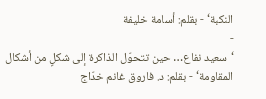النكبة‘ - بقلم: أسامة خليفة
-
‘سعيد نفاع… حين تتحوّل الذاكرة إلى شكلٍ من أشكال المقاومة‘ - بقلم: د. فاروق غانم خدّاج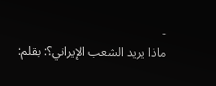-
ماذا يريد الشعب الإيراني؟: بقلم: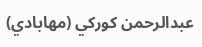عبدالرحمن کورکي (مهابادي)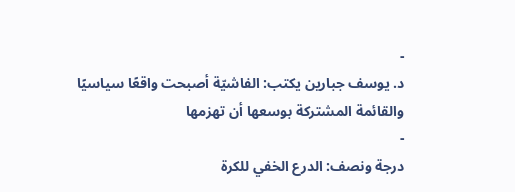-
د. يوسف جبارين يكتب: الفاشيّة أصبحت واقعًا سياسيًا والقائمة المشتركة بوسعها أن تهزمها
-
درجة ونصف: الدرع الخفي للكرة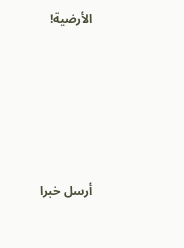الأرضية!





أرسل خبرا